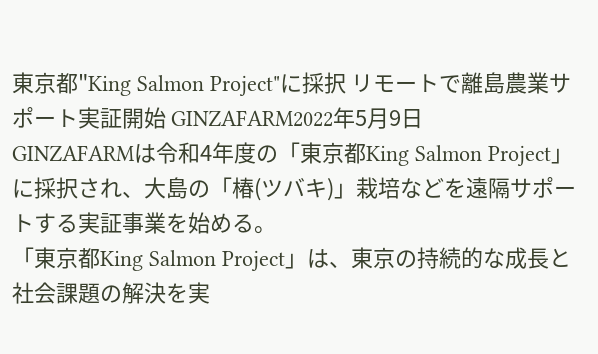東京都"King Salmon Project"に採択 リモートで離島農業サポート実証開始 GINZAFARM2022年5月9日
GINZAFARMは令和4年度の「東京都King Salmon Project」に採択され、大島の「椿(ツバキ)」栽培などを遠隔サポートする実証事業を始める。
「東京都King Salmon Project」は、東京の持続的な成長と社会課題の解決を実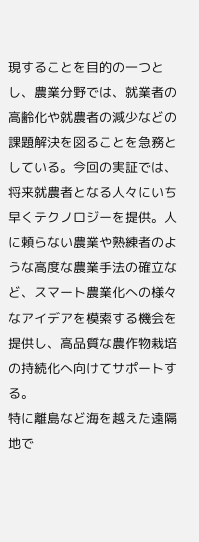現することを目的の一つとし、農業分野では、就業者の高齢化や就農者の減少などの課題解決を図ることを急務としている。今回の実証では、将来就農者となる人々にいち早くテクノロジーを提供。人に頼らない農業や熟練者のような高度な農業手法の確立など、スマート農業化への様々なアイデアを模索する機会を提供し、高品質な農作物栽培の持続化へ向けてサポートする。
特に離島など海を越えた遠隔地で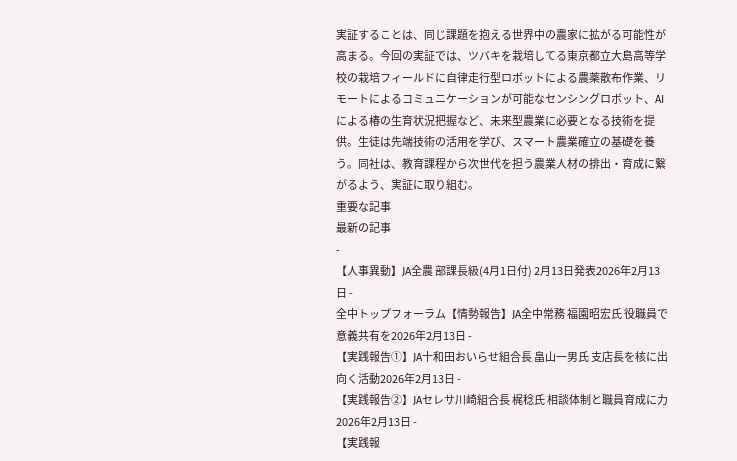実証することは、同じ課題を抱える世界中の農家に拡がる可能性が高まる。今回の実証では、ツバキを栽培してる東京都立大島高等学校の栽培フィールドに自律走行型ロボットによる農薬散布作業、リモートによるコミュニケーションが可能なセンシングロボット、AIによる椿の生育状況把握など、未来型農業に必要となる技術を提供。生徒は先端技術の活用を学び、スマート農業確立の基礎を養う。同社は、教育課程から次世代を担う農業人材の排出・育成に繋がるよう、実証に取り組む。
重要な記事
最新の記事
-
【人事異動】JA全農 部課長級(4月1日付) 2月13日発表2026年2月13日 -
全中トップフォーラム【情勢報告】JA全中常務 福園昭宏氏 役職員で意義共有を2026年2月13日 -
【実践報告①】JA十和田おいらせ組合長 畠山一男氏 支店長を核に出向く活動2026年2月13日 -
【実践報告②】JAセレサ川崎組合長 梶稔氏 相談体制と職員育成に力2026年2月13日 -
【実践報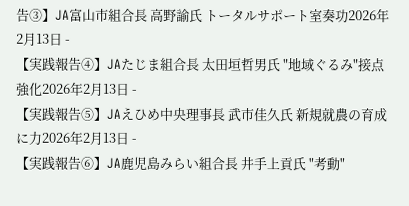告③】JA富山市組合長 高野諭氏 トータルサポート室奏功2026年2月13日 -
【実践報告④】JAたじま組合長 太田垣哲男氏 "地域ぐるみ"接点強化2026年2月13日 -
【実践報告⑤】JAえひめ中央理事長 武市佳久氏 新規就農の育成に力2026年2月13日 -
【実践報告⑥】JA鹿児島みらい組合長 井手上貢氏 "考動"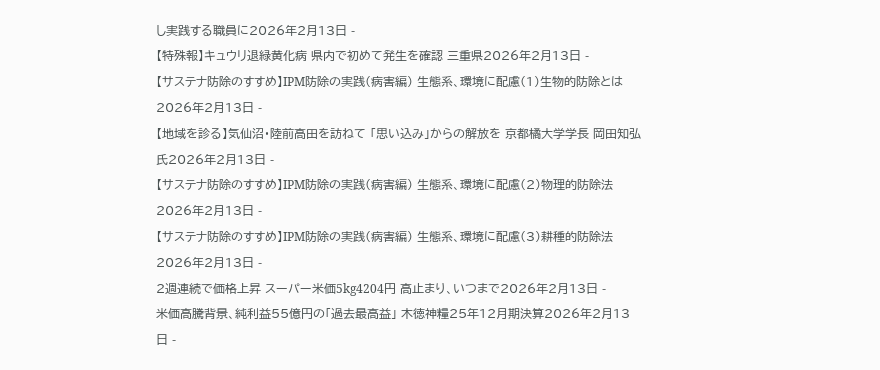し実践する職員に2026年2月13日 -
【特殊報】キュウリ退緑黄化病 県内で初めて発生を確認 三重県2026年2月13日 -
【サステナ防除のすすめ】IPM防除の実践(病害編) 生態系、環境に配慮(1)生物的防除とは2026年2月13日 -
【地域を診る】気仙沼・陸前高田を訪ねて 「思い込み」からの解放を 京都橘大学学長 岡田知弘氏2026年2月13日 -
【サステナ防除のすすめ】IPM防除の実践(病害編) 生態系、環境に配慮(2)物理的防除法2026年2月13日 -
【サステナ防除のすすめ】IPM防除の実践(病害編) 生態系、環境に配慮(3)耕種的防除法2026年2月13日 -
2週連続で価格上昇 スーパー米価5kg4204円 高止まり、いつまで2026年2月13日 -
米価高騰背景、純利益55億円の「過去最高益」 木徳神糧25年12月期決算2026年2月13日 -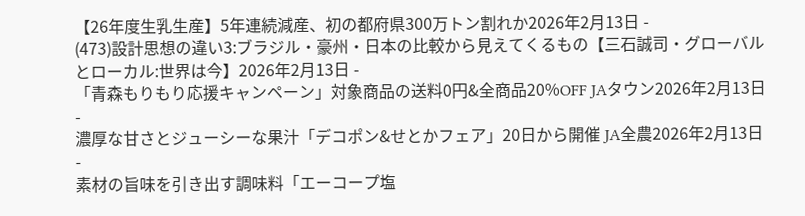【26年度生乳生産】5年連続減産、初の都府県300万トン割れか2026年2月13日 -
(473)設計思想の違い3:ブラジル・豪州・日本の比較から見えてくるもの【三石誠司・グローバルとローカル:世界は今】2026年2月13日 -
「青森もりもり応援キャンペーン」対象商品の送料0円&全商品20%OFF JAタウン2026年2月13日 -
濃厚な甘さとジューシーな果汁「デコポン&せとかフェア」20日から開催 JA全農2026年2月13日 -
素材の旨味を引き出す調味料「エーコープ塩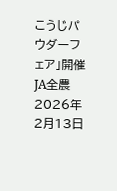こうじパウダーフェア」開催 JA全農2026年2月13日